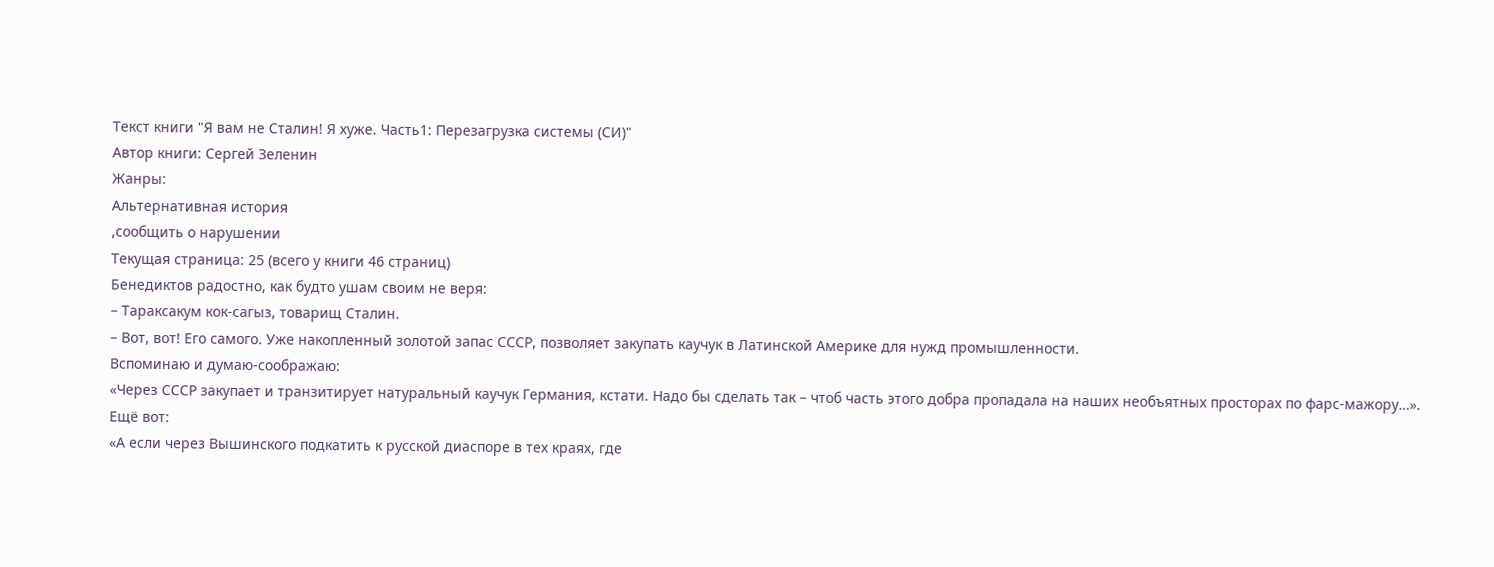Текст книги "Я вам не Сталин! Я хуже. Часть1: Перезагрузка системы (СИ)"
Автор книги: Сергей Зеленин
Жанры:
Альтернативная история
,сообщить о нарушении
Текущая страница: 25 (всего у книги 46 страниц)
Бенедиктов радостно, как будто ушам своим не веря:
– Тараксакум кок-сагыз, товарищ Сталин.
– Вот, вот! Его самого. Уже накопленный золотой запас СССР, позволяет закупать каучук в Латинской Америке для нужд промышленности.
Вспоминаю и думаю-соображаю:
«Через СССР закупает и транзитирует натуральный каучук Германия, кстати. Надо бы сделать так – чтоб часть этого добра пропадала на наших необъятных просторах по фарс-мажору…».
Ещё вот:
«А если через Вышинского подкатить к русской диаспоре в тех краях, где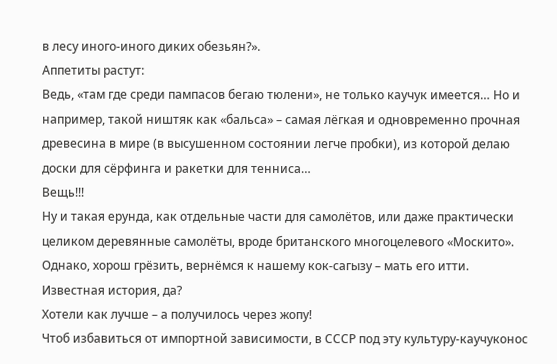в лесу иного-иного диких обезьян?».
Аппетиты растут:
Ведь, «там где среди пампасов бегаю тюлени», не только каучук имеется… Но и например, такой ништяк как «бальса» – самая лёгкая и одновременно прочная древесина в мире (в высушенном состоянии легче пробки), из которой делаю доски для сёрфинга и ракетки для тенниса…
Вещь!!!
Ну и такая ерунда, как отдельные части для самолётов, или даже практически целиком деревянные самолёты, вроде британского многоцелевого «Москито».
Однако, хорош грёзить, вернёмся к нашему кок-сагызу – мать его итти.
Известная история, да?
Хотели как лучше – а получилось через жопу!
Чтоб избавиться от импортной зависимости, в СССР под эту культуру-каучуконос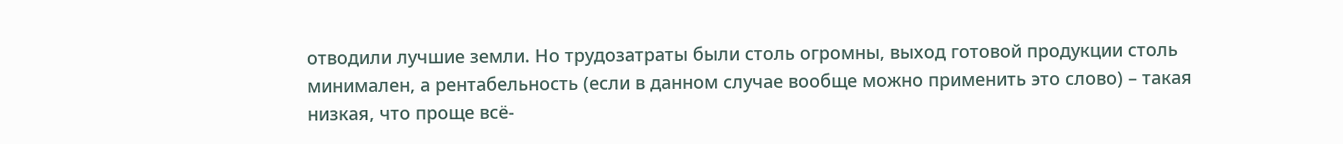отводили лучшие земли. Но трудозатраты были столь огромны, выход готовой продукции столь минимален, а рентабельность (если в данном случае вообще можно применить это слово) – такая низкая, что проще всё-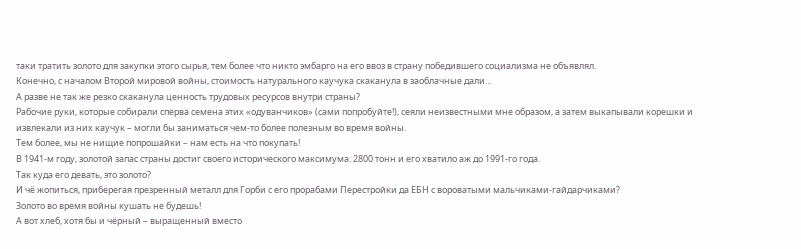таки тратить золото для закупки этого сырья, тем более что никто эмбарго на его ввоз в страну победившего социализма не объявлял.
Конечно, с началом Второй мировой войны, стоимость натурального каучука скаканула в заоблачные дали…
А разве не так же резко скаканула ценность трудовых ресурсов внутри страны?
Рабочие руки, которые собирали сперва семена этих «одуванчиков» (сами попробуйте!), сеяли неизвестными мне образом, а затем выкапывали корешки и извлекали из них каучук – могли бы заниматься чем-то более полезным во время войны.
Тем более, мы не нищие попрошайки – нам есть на что покупать!
В 1941-м году, золотой запас страны достиг своего исторического максимума: 2800 тонн и его хватило аж до 1991-го года.
Так куда его девать, это золото?
И чё жопиться, приберегая презренный металл для Горби с его прорабами Перестройки да ЕБН с вороватыми мальчиками-гайдарчиками?
Золото во время войны кушать не будешь!
А вот хлеб, хотя бы и чёрный – выращенный вместо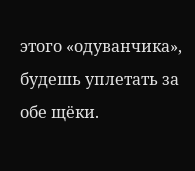этого «одуванчика», будешь уплетать за обе щёки.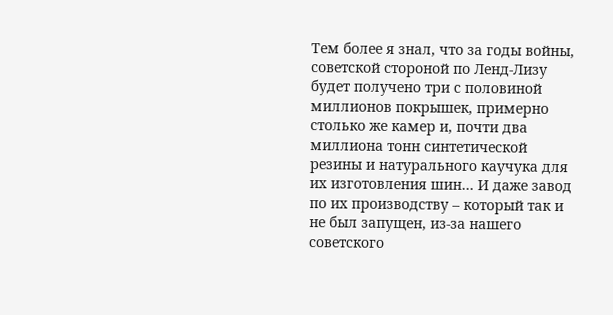Тем более я знал, что за годы войны, советской стороной по Ленд-Лизу будет получено три с половиной миллионов покрышек, примерно столько же камер и, почти два миллиона тонн синтетической резины и натурального каучука для их изготовления шин… И даже завод по их производству – который так и не был запущен, из-за нашего советского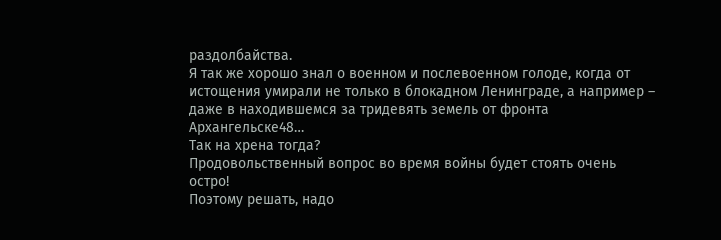раздолбайства.
Я так же хорошо знал о военном и послевоенном голоде, когда от истощения умирали не только в блокадном Ленинграде, а например – даже в находившемся за тридевять земель от фронта Архангельске48…
Так на хрена тогда?
Продовольственный вопрос во время войны будет стоять очень остро!
Поэтому решать, надо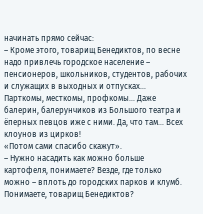начинать прямо сейчас:
– Кроме этого, товарищ Бенедиктов, по весне надо привлечь городское население – пенсионеров, школьников, студентов, рабочих и служащих в выходных и отпусках… Парткомы, месткомы, профкомы… Даже балерин, балерунчиков из Большого театра и ёперных певцов иже с ними. Да, что там… Всех клоунов из цирков!
«Потом сами спасибо скажут».
– Нужно насадить как можно больше картофеля, понимаете? Везде, где только можно – вплоть до городских парков и клумб. Понимаете, товарищ Бенедиктов?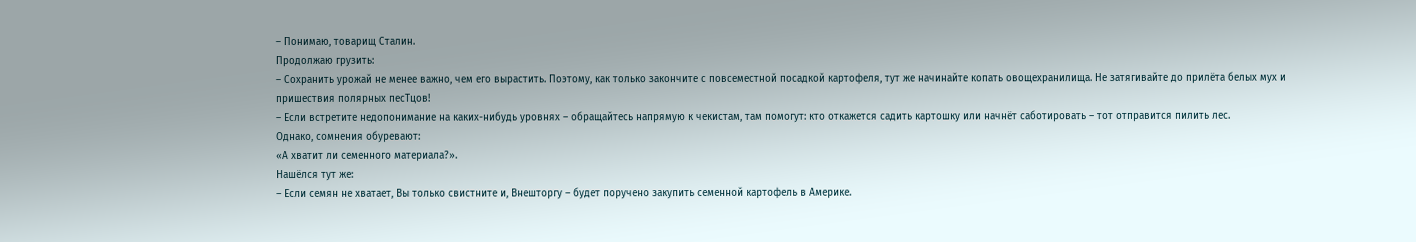– Понимаю, товарищ Сталин.
Продолжаю грузить:
– Сохранить урожай не менее важно, чем его вырастить. Поэтому, как только закончите с повсеместной посадкой картофеля, тут же начинайте копать овощехранилища. Не затягивайте до прилёта белых мух и пришествия полярных песТцов!
– Если встретите недопонимание на каких-нибудь уровнях – обращайтесь напрямую к чекистам, там помогут: кто откажется садить картошку или начнёт саботировать – тот отправится пилить лес.
Однако, сомнения обуревают:
«А хватит ли семенного материала?».
Нашёлся тут же:
– Если семян не хватает, Вы только свистните и, Внешторгу – будет поручено закупить семенной картофель в Америке.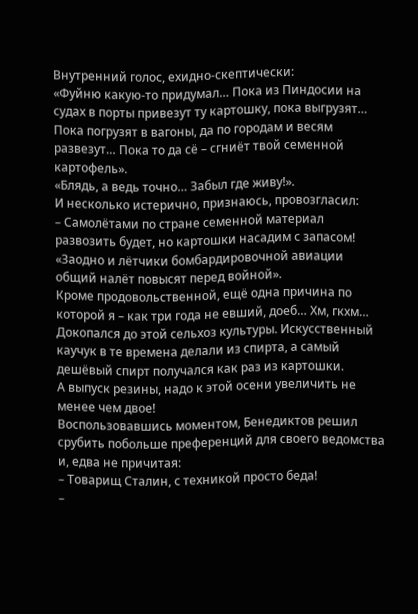Внутренний голос, ехидно-скептически:
«Фуйню какую-то придумал… Пока из Пиндосии на судах в порты привезут ту картошку, пока выгрузят… Пока погрузят в вагоны, да по городам и весям развезут… Пока то да сё – сгниёт твой семенной картофель».
«Блядь, а ведь точно… Забыл где живу!».
И несколько истерично, признаюсь, провозгласил:
– Самолётами по стране семенной материал развозить будет, но картошки насадим с запасом!
«Заодно и лётчики бомбардировочной авиации общий налёт повысят перед войной».
Кроме продовольственной, ещё одна причина по которой я – как три года не евший, доеб… Хм, гкхм… Докопался до этой сельхоз культуры. Искусственный каучук в те времена делали из спирта, а самый дешёвый спирт получался как раз из картошки.
А выпуск резины, надо к этой осени увеличить не менее чем двое!
Воспользовавшись моментом, Бенедиктов решил срубить побольше преференций для своего ведомства и, едва не причитая:
– Товарищ Сталин, с техникой просто беда!
–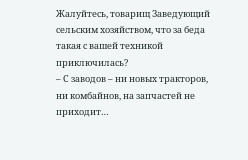Жалуйтесь, товарищ Заведующий сельским хозяйством, что за беда такая с вашей техникой приключилась?
– С заводов – ни новых тракторов, ни комбайнов, на запчастей не приходит…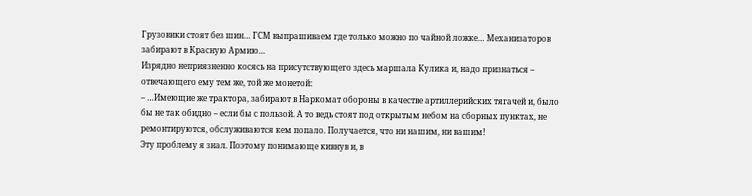Грузовики стоят без шин… ГСМ выпрашиваем где только можно по чайной ложке… Механизаторов забирают в Красную Армию…
Изрядно неприязненно косясь на присутствующего здесь маршала Кулика и, надо признаться – отвечающего ему тем же, той же монетой:
– …Имеющие же трактора, забирают в Наркомат обороны в качестве артиллерийских тягачей и, было бы не так обидно – если бы с пользой. А то ведь стоят под открытым небом на сборных пунктах, не ремонтируются, обслуживаются кем попало. Получается, что ни нашим, ни вашим!
Эту проблему я знал. Поэтому понимающе кивнув и, в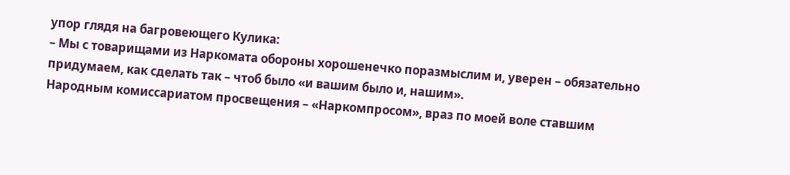упор глядя на багровеющего Кулика:
– Мы с товарищами из Наркомата обороны хорошенечко поразмыслим и, уверен – обязательно придумаем, как сделать так – чтоб было «и вашим было и, нашим».
Народным комиссариатом просвещения – «Наркомпросом», враз по моей воле ставшим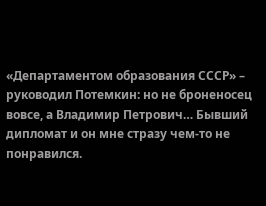«Департаментом образования СССР» – руководил Потемкин: но не броненосец вовсе, а Владимир Петрович… Бывший дипломат и он мне стразу чем-то не понравился.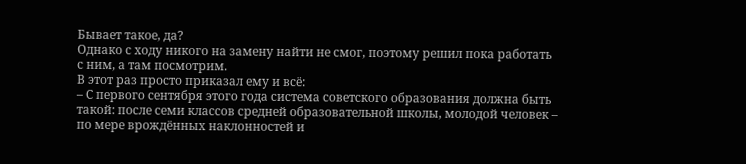Бывает такое, да?
Однако с ходу никого на замену найти не смог, поэтому решил пока работать с ним, а там посмотрим.
В этот раз просто приказал ему и всё:
– С первого сентября этого года система советского образования должна быть такой: после семи классов средней образовательной школы, молодой человек – по мере врождённых наклонностей и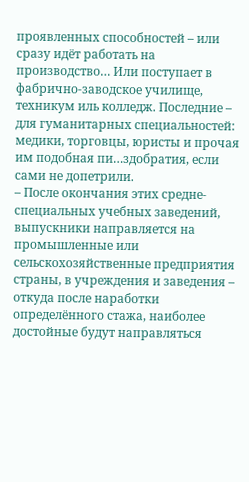проявленных способностей – или сразу идёт работать на производство… Или поступает в фабрично-заводское училище, техникум иль колледж. Последние – для гуманитарных специальностей: медики, торговцы, юристы и прочая им подобная пи…здобратия, если сами не допетрили.
– После окончания этих средне-специальных учебных заведений, выпускники направляется на промышленные или сельскохозяйственные предприятия страны, в учреждения и заведения – откуда после наработки определённого стажа, наиболее достойные будут направляться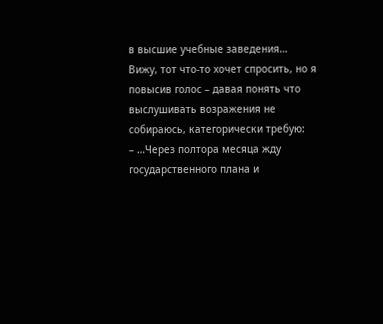в высшие учебные заведения…
Вижу, тот что-то хочет спросить, но я повысив голос – давая понять что выслушивать возражения не собираюсь, категорически требую:
– …Через полтора месяца жду государственного плана и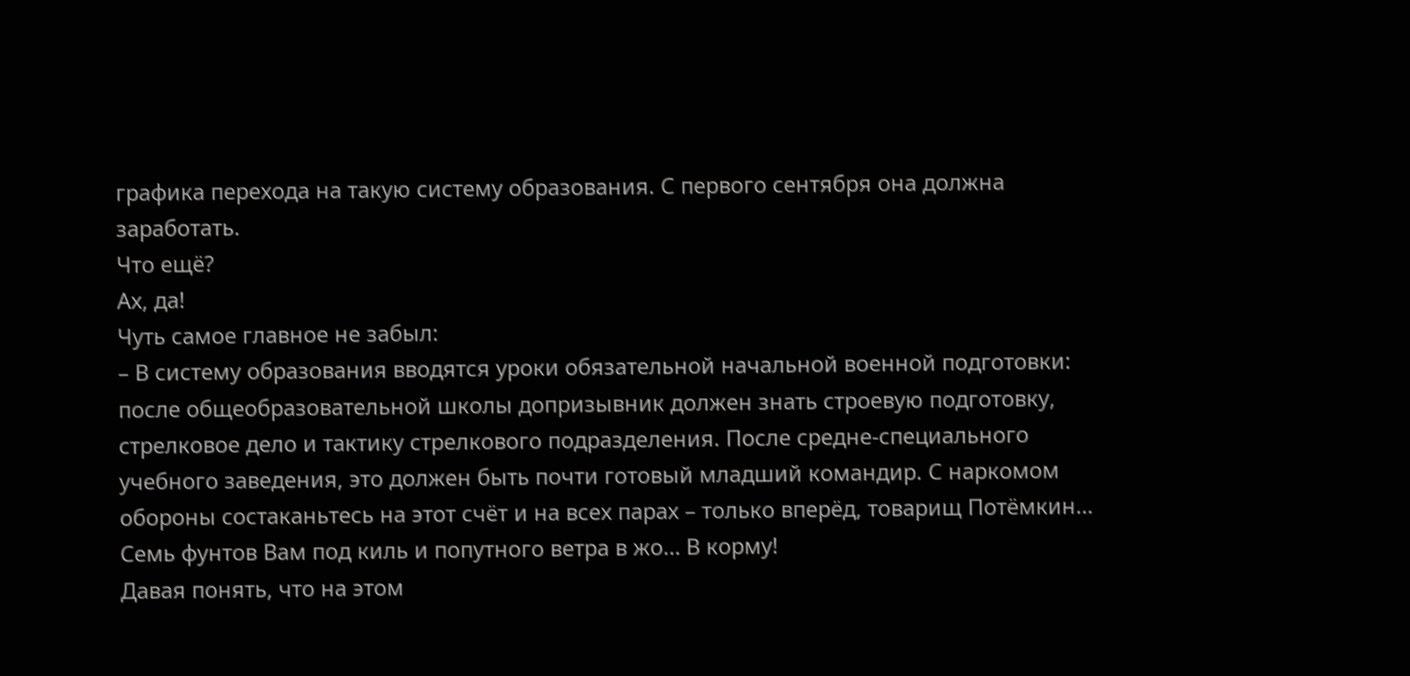графика перехода на такую систему образования. С первого сентября она должна заработать.
Что ещё?
Ах, да!
Чуть самое главное не забыл:
– В систему образования вводятся уроки обязательной начальной военной подготовки: после общеобразовательной школы допризывник должен знать строевую подготовку, стрелковое дело и тактику стрелкового подразделения. После средне-специального учебного заведения, это должен быть почти готовый младший командир. С наркомом обороны состаканьтесь на этот счёт и на всех парах – только вперёд, товарищ Потёмкин… Семь фунтов Вам под киль и попутного ветра в жо… В корму!
Давая понять, что на этом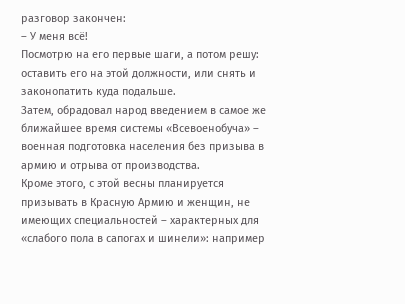разговор закончен:
– У меня всё!
Посмотрю на его первые шаги, а потом решу: оставить его на этой должности, или снять и законопатить куда подальше.
Затем, обрадовал народ введением в самое же ближайшее время системы «Всевоенобуча» – военная подготовка населения без призыва в армию и отрыва от производства.
Кроме этого, с этой весны планируется призывать в Красную Армию и женщин, не имеющих специальностей – характерных для «слабого пола в сапогах и шинели»: например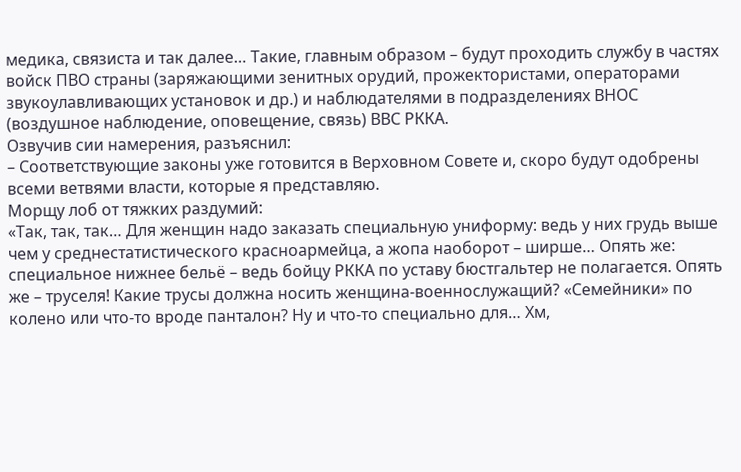медика, связиста и так далее… Такие, главным образом – будут проходить службу в частях войск ПВО страны (заряжающими зенитных орудий, прожектористами, операторами звукоулавливающих установок и др.) и наблюдателями в подразделениях ВНОС (воздушное наблюдение, оповещение, связь) ВВС РККА.
Озвучив сии намерения, разъяснил:
– Соответствующие законы уже готовится в Верховном Совете и, скоро будут одобрены всеми ветвями власти, которые я представляю.
Морщу лоб от тяжких раздумий:
«Так, так, так… Для женщин надо заказать специальную униформу: ведь у них грудь выше чем у среднестатистического красноармейца, а жопа наоборот – ширше… Опять же: специальное нижнее бельё – ведь бойцу РККА по уставу бюстгальтер не полагается. Опять же – труселя! Какие трусы должна носить женщина-военнослужащий? «Семейники» по колено или что-то вроде панталон? Ну и что-то специально для… Хм,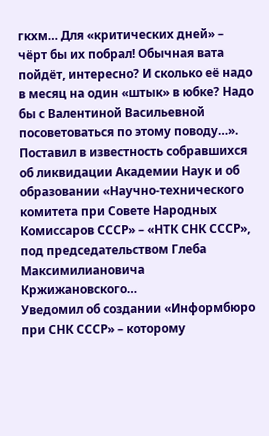гкхм… Для «критических дней» – чёрт бы их побрал! Обычная вата пойдёт, интересно? И сколько её надо в месяц на один «штык» в юбке? Надо бы с Валентиной Васильевной посоветоваться по этому поводу…».
Поставил в известность собравшихся об ликвидации Академии Наук и об образовании «Научно-технического комитета при Совете Народных Комиссаров СССР» – «НТК СНК СССР», под председательством Глеба Максимилиановича Кржижановского…
Уведомил об создании «Информбюро при СНК СССР» – которому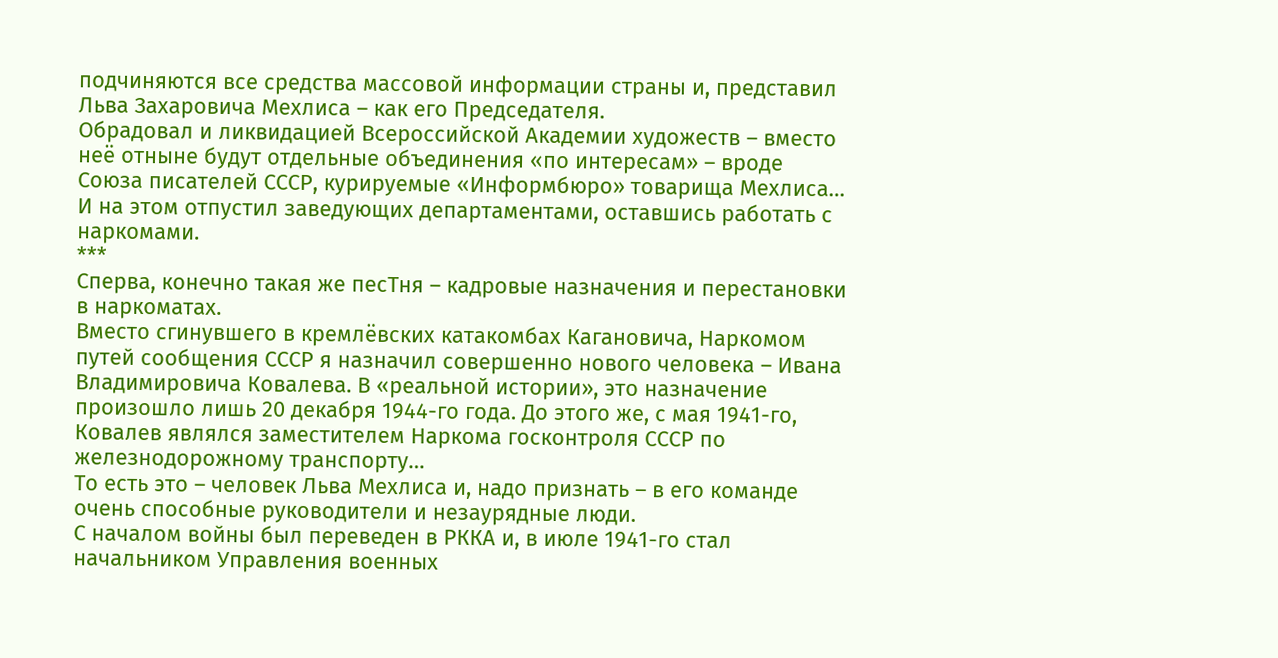подчиняются все средства массовой информации страны и, представил Льва Захаровича Мехлиса – как его Председателя.
Обрадовал и ликвидацией Всероссийской Академии художеств – вместо неё отныне будут отдельные объединения «по интересам» – вроде Союза писателей СССР, курируемые «Информбюро» товарища Мехлиса…
И на этом отпустил заведующих департаментами, оставшись работать с наркомами.
***
Сперва, конечно такая же песТня – кадровые назначения и перестановки в наркоматах.
Вместо сгинувшего в кремлёвских катакомбах Кагановича, Наркомом путей сообщения СССР я назначил совершенно нового человека – Ивана Владимировича Ковалева. В «реальной истории», это назначение произошло лишь 20 декабря 1944-го года. До этого же, с мая 1941-го, Ковалев являлся заместителем Наркома госконтроля СССР по железнодорожному транспорту…
То есть это – человек Льва Мехлиса и, надо признать – в его команде очень способные руководители и незаурядные люди.
С началом войны был переведен в РККА и, в июле 1941-го стал начальником Управления военных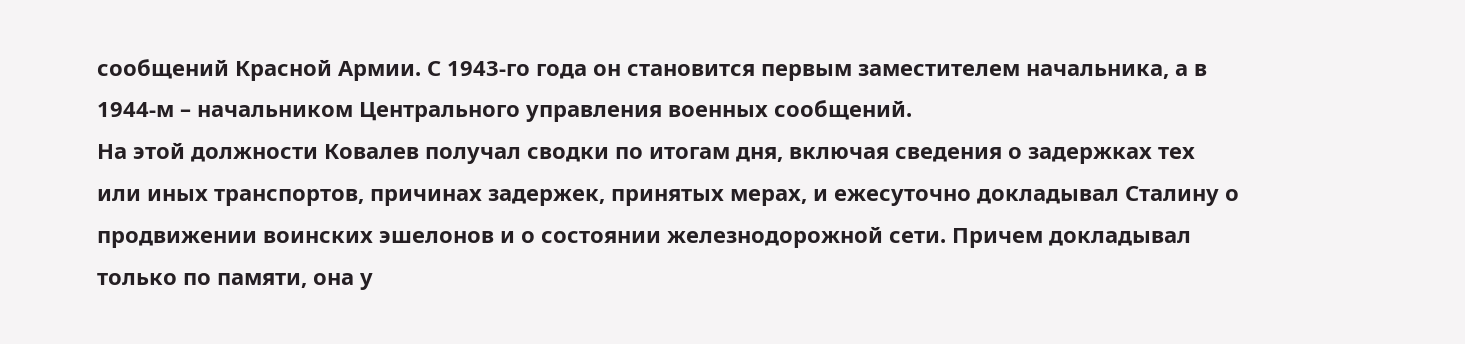сообщений Красной Армии. С 1943-го года он становится первым заместителем начальника, а в 1944-м – начальником Центрального управления военных сообщений.
На этой должности Ковалев получал сводки по итогам дня, включая сведения о задержках тех или иных транспортов, причинах задержек, принятых мерах, и ежесуточно докладывал Сталину о продвижении воинских эшелонов и о состоянии железнодорожной сети. Причем докладывал только по памяти, она у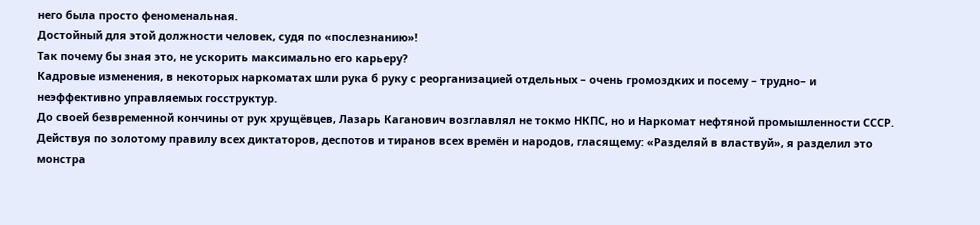него была просто феноменальная.
Достойный для этой должности человек, судя по «послезнанию»!
Так почему бы зная это, не ускорить максимально его карьеру?
Кадровые изменения, в некоторых наркоматах шли рука б руку с реорганизацией отдельных – очень громоздких и посему – трудно– и неэффективно управляемых госструктур.
До своей безвременной кончины от рук хрущёвцев, Лазарь Каганович возглавлял не токмо НКПС, но и Наркомат нефтяной промышленности СССР. Действуя по золотому правилу всех диктаторов, деспотов и тиранов всех времён и народов, гласящему: «Разделяй в властвуй», я разделил это монстра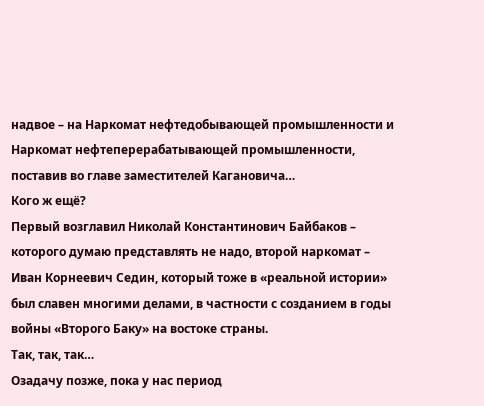надвое – на Наркомат нефтедобывающей промышленности и Наркомат нефтеперерабатывающей промышленности, поставив во главе заместителей Кагановича…
Кого ж ещё?
Первый возглавил Николай Константинович Байбаков – которого думаю представлять не надо, второй наркомат – Иван Корнеевич Седин, который тоже в «реальной истории» был славен многими делами, в частности с созданием в годы войны «Второго Баку» на востоке страны.
Так, так, так…
Озадачу позже, пока у нас период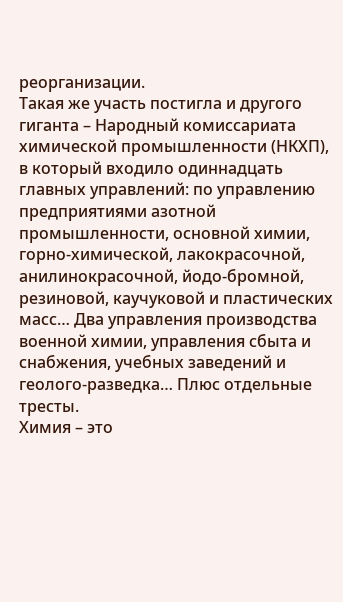реорганизации.
Такая же участь постигла и другого гиганта – Народный комиссариата химической промышленности (НКХП), в который входило одиннадцать главных управлений: по управлению предприятиями азотной промышленности, основной химии, горно-химической, лакокрасочной, анилинокрасочной, йодо-бромной, резиновой, каучуковой и пластических масс… Два управления производства военной химии, управления сбыта и снабжения, учебных заведений и геолого-разведка… Плюс отдельные тресты.
Химия – это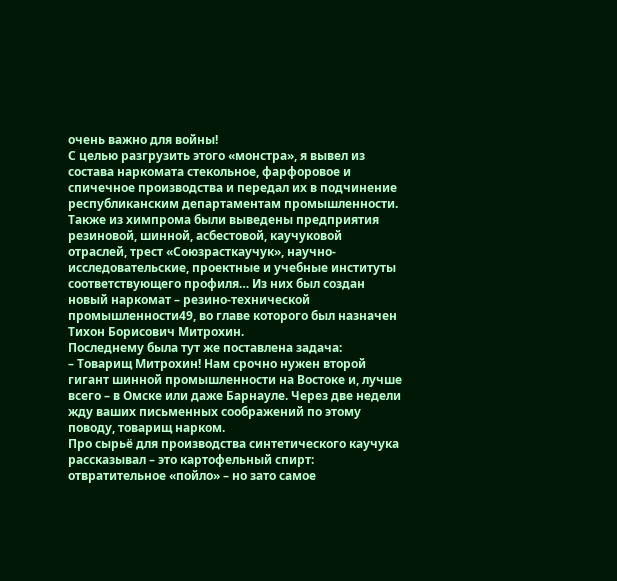очень важно для войны!
С целью разгрузить этого «монстра», я вывел из состава наркомата стекольное, фарфоровое и спичечное производства и передал их в подчинение республиканским департаментам промышленности.
Также из химпрома были выведены предприятия резиновой, шинной, асбестовой, каучуковой отраслей, трест «Союзрасткаучук», научно-исследовательские, проектные и учебные институты соответствующего профиля… Из них был создан новый наркомат – резино-технической промышленности49, во главе которого был назначен Тихон Борисович Митрохин.
Последнему была тут же поставлена задача:
– Товарищ Митрохин! Нам срочно нужен второй гигант шинной промышленности на Востоке и, лучше всего – в Омске или даже Барнауле. Через две недели жду ваших письменных соображений по этому поводу, товарищ нарком.
Про сырьё для производства синтетического каучука рассказывал – это картофельный спирт: отвратительное «пойло» – но зато самое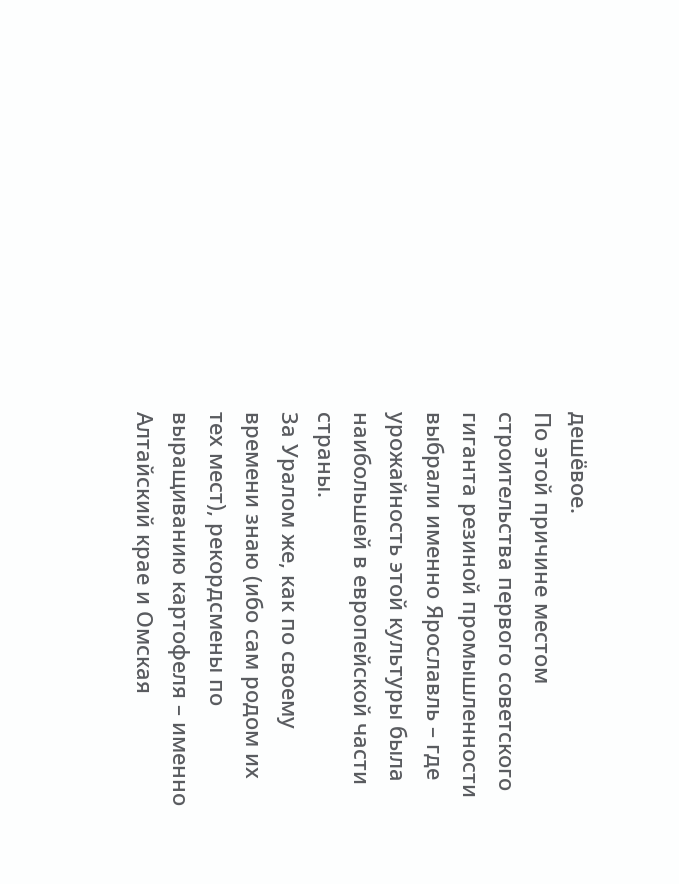дешёвое.
По этой причине местом строительства первого советского гиганта резиной промышленности выбрали именно Ярославль – где урожайность этой культуры была наибольшей в европейской части страны.
За Уралом же, как по своему времени знаю (ибо сам родом их тех мест), рекордсмены по выращиванию картофеля – именно Алтайский крае и Омская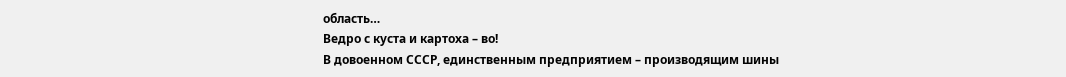область…
Ведро с куста и картоха – во!
В довоенном СССР, единственным предприятием – производящим шины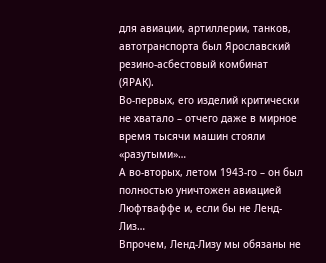для авиации, артиллерии, танков, автотранспорта был Ярославский резино-асбестовый комбинат (ЯРАК).
Во-первых, его изделий критически не хватало – отчего даже в мирное время тысячи машин стояли «разутыми»…
А во-вторых, летом 1943-го – он был полностью уничтожен авиацией Люфтваффе и, если бы не Ленд-Лиз…
Впрочем, Ленд-Лизу мы обязаны не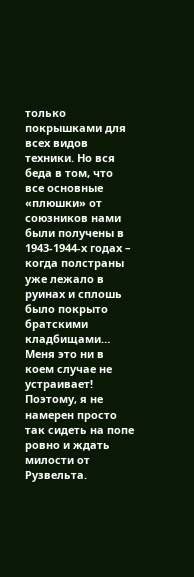только покрышками для всех видов техники. Но вся беда в том, что все основные «плюшки» от союзников нами были получены в 1943-1944-х годах – когда полстраны уже лежало в руинах и сплошь было покрыто братскими кладбищами…
Меня это ни в коем случае не устраивает!
Поэтому, я не намерен просто так сидеть на попе ровно и ждать милости от Рузвельта.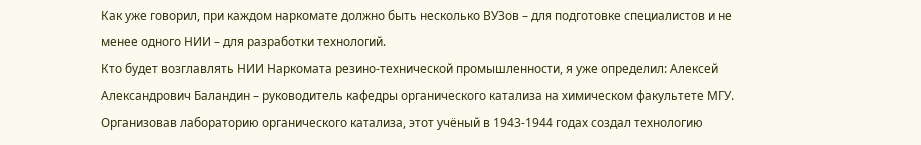Как уже говорил, при каждом наркомате должно быть несколько ВУЗов – для подготовке специалистов и не менее одного НИИ – для разработки технологий.
Кто будет возглавлять НИИ Наркомата резино-технической промышленности, я уже определил: Алексей Александрович Баландин – руководитель кафедры органического катализа на химическом факультете МГУ. Организовав лабораторию органического катализа, этот учёный в 1943-1944 годах создал технологию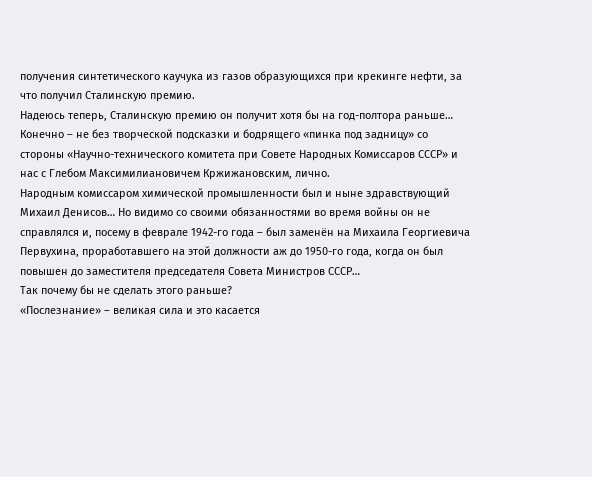получения синтетического каучука из газов образующихся при крекинге нефти, за что получил Сталинскую премию.
Надеюсь теперь, Сталинскую премию он получит хотя бы на год-полтора раньше…
Конечно – не без творческой подсказки и бодрящего «пинка под задницу» со стороны «Научно-технического комитета при Совете Народных Комиссаров СССР» и нас с Глебом Максимилиановичем Кржижановским, лично.
Народным комиссаром химической промышленности был и ныне здравствующий Михаил Денисов… Но видимо со своими обязанностями во время войны он не справлялся и, посему в феврале 1942-го года – был заменён на Михаила Георгиевича Первухина, проработавшего на этой должности аж до 1950-го года, когда он был повышен до заместителя председателя Совета Министров СССР…
Так почему бы не сделать этого раньше?
«Послезнание» – великая сила и это касается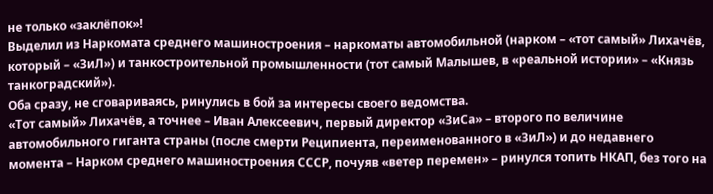не только «заклёпок»!
Выделил из Наркомата среднего машиностроения – наркоматы автомобильной (нарком – «тот самый» Лихачёв, который – «ЗиЛ») и танкостроительной промышленности (тот самый Малышев, в «реальной истории» – «Князь танкоградский»).
Оба сразу, не сговариваясь, ринулись в бой за интересы своего ведомства.
«Тот самый» Лихачёв, а точнее – Иван Алексеевич, первый директор «ЗиСа» – второго по величине автомобильного гиганта страны (после смерти Реципиента, переименованного в «ЗиЛ») и до недавнего момента – Нарком среднего машиностроения СССР, почуяв «ветер перемен» – ринулся топить НКАП, без того на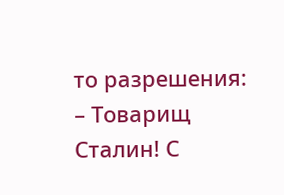то разрешения:
– Товарищ Сталин! С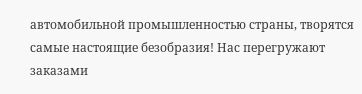автомобильной промышленностью страны, творятся самые настоящие безобразия! Нас перегружают заказами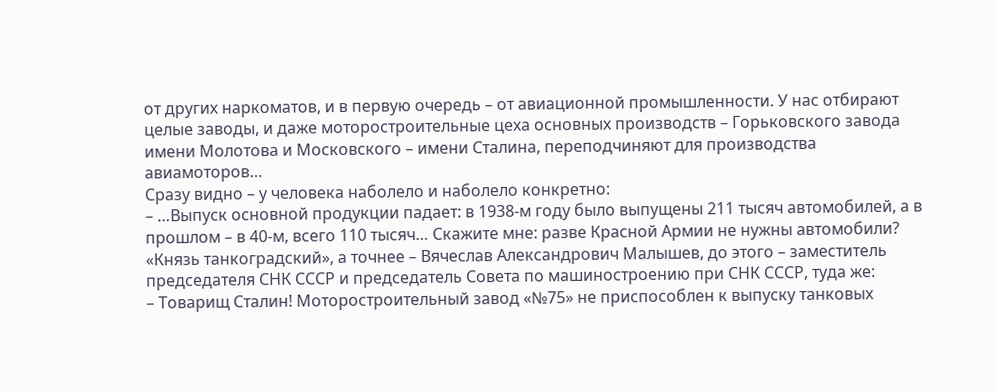от других наркоматов, и в первую очередь – от авиационной промышленности. У нас отбирают целые заводы, и даже моторостроительные цеха основных производств – Горьковского завода имени Молотова и Московского – имени Сталина, переподчиняют для производства авиамоторов…
Сразу видно – у человека наболело и наболело конкретно:
– …Выпуск основной продукции падает: в 1938-м году было выпущены 211 тысяч автомобилей, а в прошлом – в 40-м, всего 110 тысяч… Скажите мне: разве Красной Армии не нужны автомобили?
«Князь танкоградский», а точнее – Вячеслав Александрович Малышев, до этого – заместитель председателя СНК СССР и председатель Совета по машиностроению при СНК СССР, туда же:
– Товарищ Сталин! Моторостроительный завод «№75» не приспособлен к выпуску танковых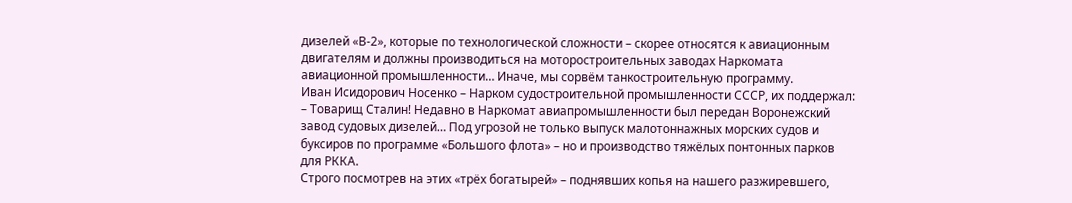дизелей «В-2», которые по технологической сложности – скорее относятся к авиационным двигателям и должны производиться на моторостроительных заводах Наркомата авиационной промышленности… Иначе, мы сорвём танкостроительную программу.
Иван Исидорович Носенко – Нарком судостроительной промышленности СССР, их поддержал:
– Товарищ Сталин! Недавно в Наркомат авиапромышленности был передан Воронежский завод судовых дизелей… Под угрозой не только выпуск малотоннажных морских судов и буксиров по программе «Большого флота» – но и производство тяжёлых понтонных парков для РККА.
Строго посмотрев на этих «трёх богатырей» – поднявших копья на нашего разжиревшего,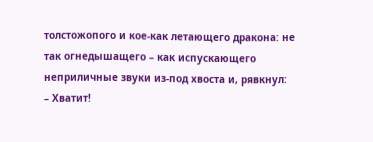толстожопого и кое-как летающего дракона: не так огнедышащего – как испускающего неприличные звуки из-под хвоста и, рявкнул:
– Хватит!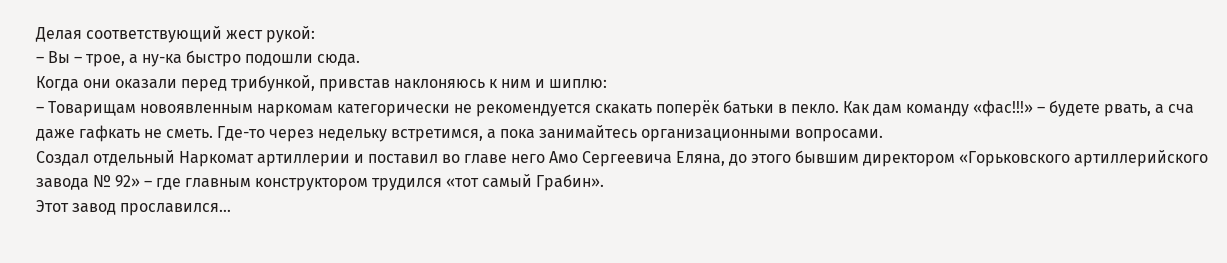Делая соответствующий жест рукой:
– Вы – трое, а ну-ка быстро подошли сюда.
Когда они оказали перед трибункой, привстав наклоняюсь к ним и шиплю:
– Товарищам новоявленным наркомам категорически не рекомендуется скакать поперёк батьки в пекло. Как дам команду «фас!!!» – будете рвать, а сча даже гафкать не сметь. Где-то через недельку встретимся, а пока занимайтесь организационными вопросами.
Создал отдельный Наркомат артиллерии и поставил во главе него Амо Сергеевича Еляна, до этого бывшим директором «Горьковского артиллерийского завода № 92» – где главным конструктором трудился «тот самый Грабин».
Этот завод прославился…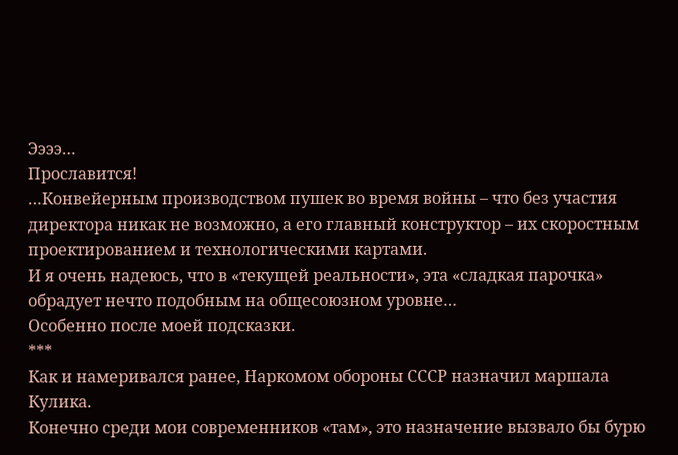Ээээ…
Прославится!
…Конвейерным производством пушек во время войны – что без участия директора никак не возможно, а его главный конструктор – их скоростным проектированием и технологическими картами.
И я очень надеюсь, что в «текущей реальности», эта «сладкая парочка» обрадует нечто подобным на общесоюзном уровне…
Особенно после моей подсказки.
***
Как и намеривался ранее, Наркомом обороны СССР назначил маршала Кулика.
Конечно среди мои современников «там», это назначение вызвало бы бурю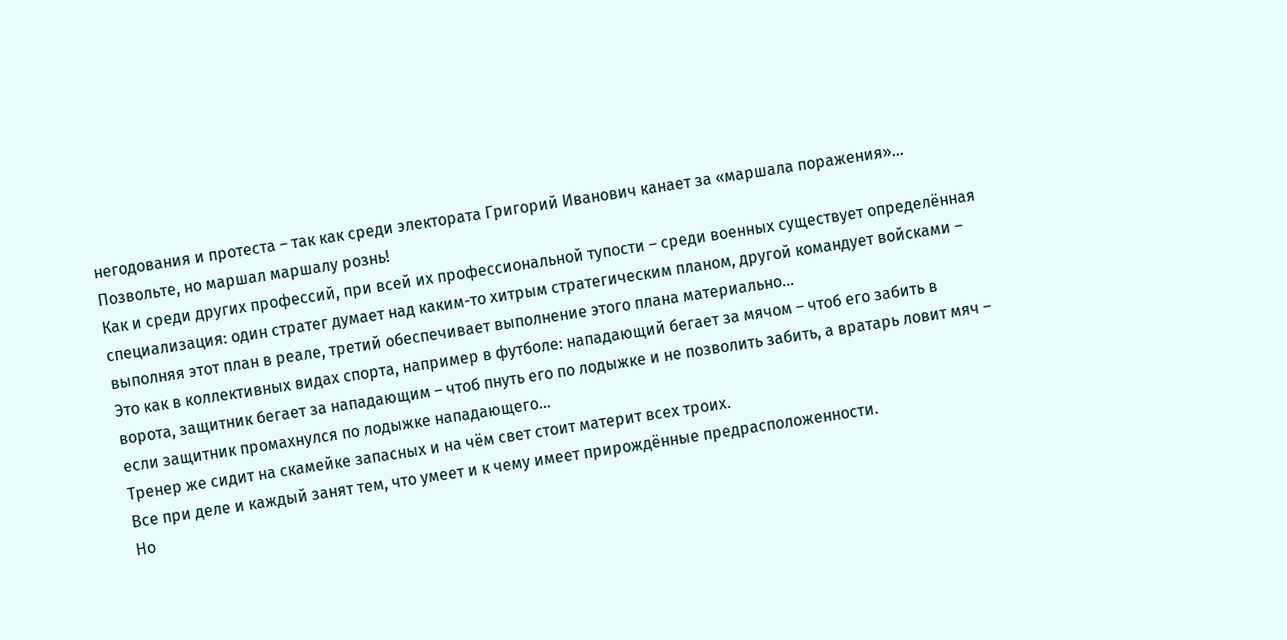негодования и протеста – так как среди электората Григорий Иванович канает за «маршала поражения»…
Позвольте, но маршал маршалу рознь!
Как и среди других профессий, при всей их профессиональной тупости – среди военных существует определённая специализация: один стратег думает над каким-то хитрым стратегическим планом, другой командует войсками – выполняя этот план в реале, третий обеспечивает выполнение этого плана материально…
Это как в коллективных видах спорта, например в футболе: нападающий бегает за мячом – чтоб его забить в ворота, защитник бегает за нападающим – чтоб пнуть его по лодыжке и не позволить забить, а вратарь ловит мяч – если защитник промахнулся по лодыжке нападающего…
Тренер же сидит на скамейке запасных и на чём свет стоит материт всех троих.
Все при деле и каждый занят тем, что умеет и к чему имеет прирождённые предрасположенности.
Но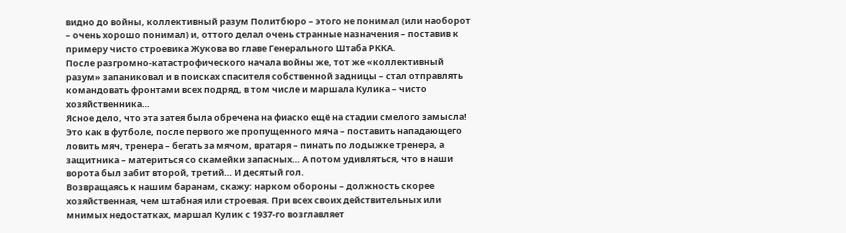видно до войны, коллективный разум Политбюро – этого не понимал (или наоборот – очень хорошо понимал) и, оттого делал очень странные назначения – поставив к примеру чисто строевика Жукова во главе Генерального Штаба РККА.
После разгромно-катастрофического начала войны же, тот же «коллективный разум» запаниковал и в поисках спасителя собственной задницы – стал отправлять командовать фронтами всех подряд, в том числе и маршала Кулика – чисто хозяйственника…
Ясное дело, что эта затея была обречена на фиаско ещё на стадии смелого замысла!
Это как в футболе, после первого же пропущенного мяча – поставить нападающего ловить мяч, тренера – бегать за мячом, вратаря – пинать по лодыжке тренера, а защитника – материться со скамейки запасных… А потом удивляться, что в наши ворота был забит второй, третий… И десятый гол.
Возвращаясь к нашим баранам, скажу: нарком обороны – должность скорее хозяйственная, чем штабная или строевая. При всех своих действительных или мнимых недостатках, маршал Кулик с 1937-го возглавляет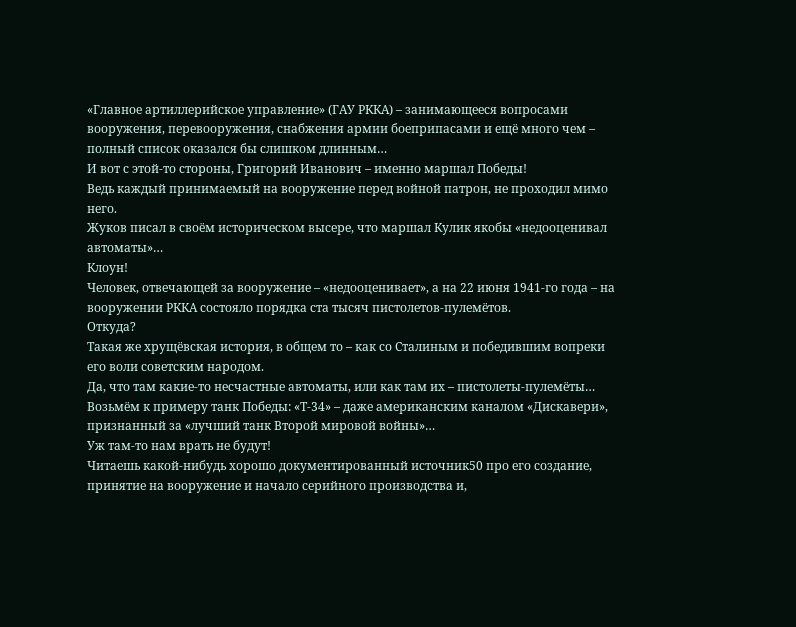«Главное артиллерийское управление» (ГАУ РККА) – занимающееся вопросами вооружения, перевооружения, снабжения армии боеприпасами и ещё много чем – полный список оказался бы слишком длинным…
И вот с этой-то стороны, Григорий Иванович – именно маршал Победы!
Ведь каждый принимаемый на вооружение перед войной патрон, не проходил мимо него.
Жуков писал в своём историческом высере, что маршал Кулик якобы «недооценивал автоматы»…
Клоун!
Человек, отвечающей за вооружение – «недооценивает», а на 22 июня 1941-го года – на вооружении РККА состояло порядка ста тысяч пистолетов-пулемётов.
Откуда?
Такая же хрущёвская история, в общем то – как со Сталиным и победившим вопреки его воли советским народом.
Да, что там какие-то несчастные автоматы, или как там их – пистолеты-пулемёты…
Возьмём к примеру танк Победы: «Т-34» – даже американским каналом «Дискавери», признанный за «лучший танк Второй мировой войны»…
Уж там-то нам врать не будут!
Читаешь какой-нибудь хорошо документированный источник50 про его создание, принятие на вооружение и начало серийного производства и,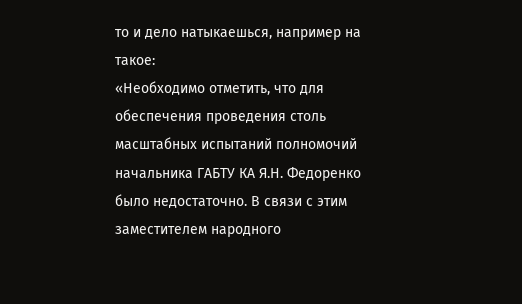то и дело натыкаешься, например на такое:
«Необходимо отметить, что для обеспечения проведения столь масштабных испытаний полномочий начальника ГАБТУ КА Я.Н. Федоренко было недостаточно. В связи с этим заместителем народного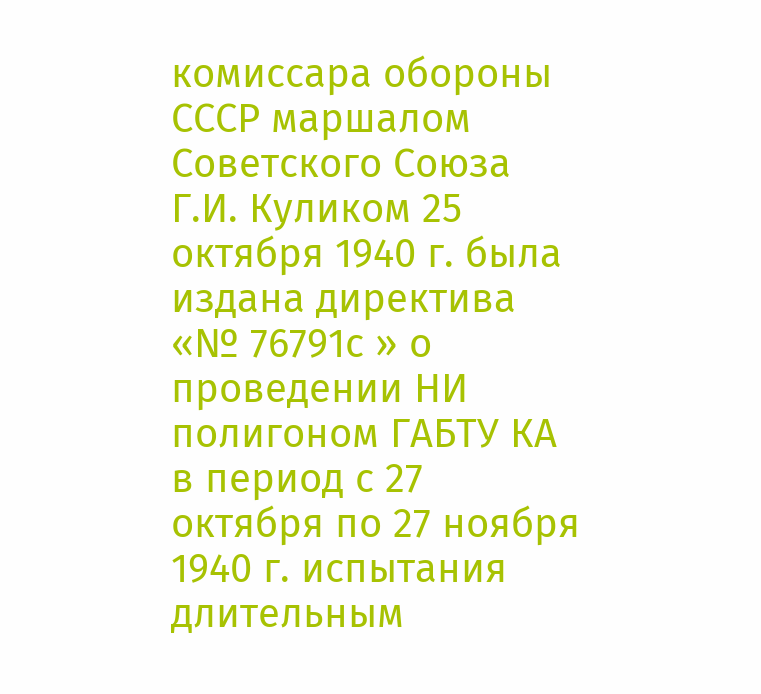комиссара обороны СССР маршалом Советского Союза Г.И. Куликом 25 октября 1940 г. была издана директива «№ 76791с » о проведении НИ полигоном ГАБТУ КА в период с 27 октября по 27 ноября 1940 г. испытания длительным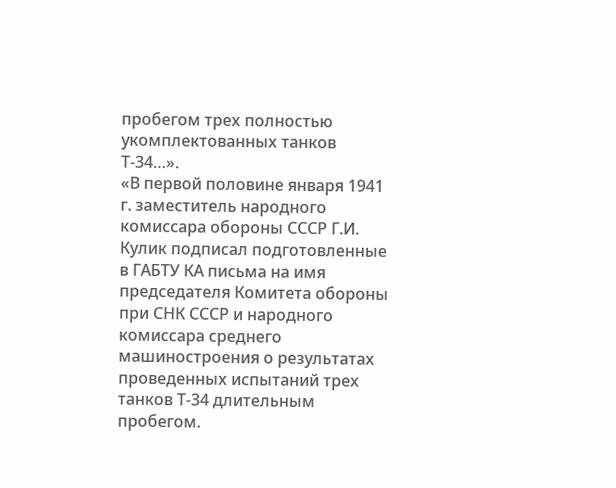пробегом трех полностью укомплектованных танков Т-34…».
«В первой половине января 1941 г. заместитель народного комиссара обороны СССР Г.И. Кулик подписал подготовленные в ГАБТУ КА письма на имя председателя Комитета обороны при СНК СССР и народного комиссара среднего машиностроения о результатах проведенных испытаний трех танков Т-34 длительным пробегом.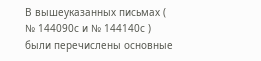В вышеуказанных письмах ( № 144090с и № 144140с ) были перечислены основные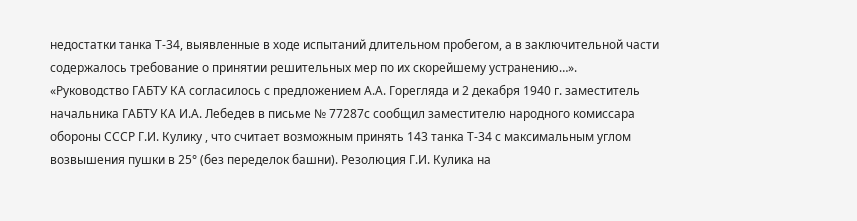недостатки танка Т-34, выявленные в ходе испытаний длительном пробегом, а в заключительной части содержалось требование о принятии решительных мер по их скорейшему устранению…».
«Руководство ГАБТУ КА согласилось с предложением А.А. Горегляда и 2 декабря 1940 г. заместитель начальника ГАБТУ КА И.А. Лебедев в письме № 77287с сообщил заместителю народного комиссара обороны СССР Г.И. Кулику , что считает возможным принять 143 танка Т-34 с максимальным углом возвышения пушки в 25° (без переделок башни). Резолюция Г.И. Кулика на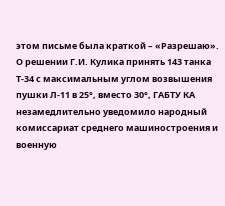этом письме была краткой – «Разрешаю».
О решении Г.И. Кулика принять 143 танка Т-34 с максимальным углом возвышения пушки Л-11 в 25°, вместо 30°, ГАБТУ КА незамедлительно уведомило народный комиссариат среднего машиностроения и военную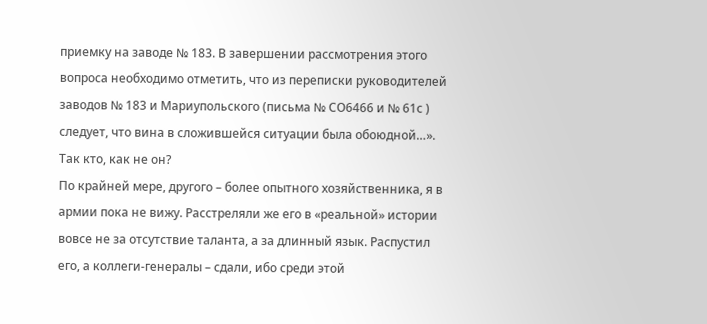приемку на заводе № 183. В завершении рассмотрения этого вопроса необходимо отметить, что из переписки руководителей заводов № 183 и Мариупольского (письма № СО6466 и № 61с ) следует, что вина в сложившейся ситуации была обоюдной…».
Так кто, как не он?
По крайней мере, другого – более опытного хозяйственника, я в армии пока не вижу. Расстреляли же его в «реальной» истории вовсе не за отсутствие таланта, а за длинный язык. Распустил его, а коллеги-генералы – сдали, ибо среди этой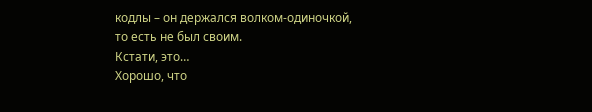кодлы – он держался волком-одиночкой, то есть не был своим.
Кстати, это…
Хорошо, что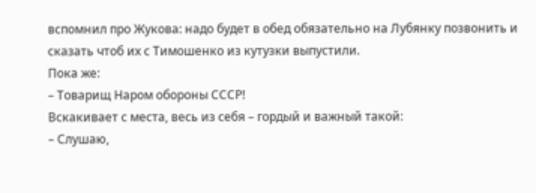вспомнил про Жукова: надо будет в обед обязательно на Лубянку позвонить и сказать чтоб их с Тимошенко из кутузки выпустили.
Пока же:
– Товарищ Наром обороны СССР!
Вскакивает с места, весь из себя – гордый и важный такой:
– Слушаю,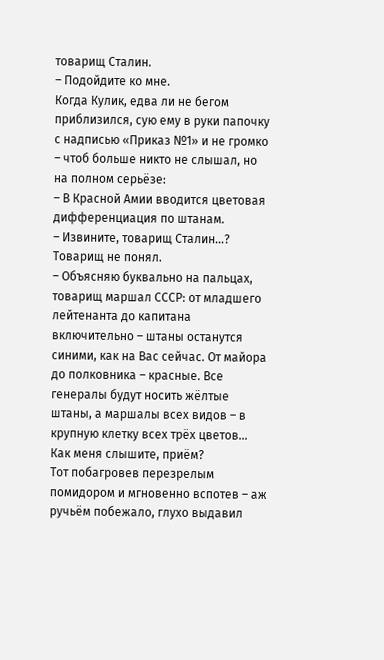товарищ Сталин.
– Подойдите ко мне.
Когда Кулик, едва ли не бегом приблизился, сую ему в руки папочку с надписью «Приказ №1» и не громко – чтоб больше никто не слышал, но на полном серьёзе:
– В Красной Амии вводится цветовая дифференциация по штанам.
– Извините, товарищ Сталин…?
Товарищ не понял.
– Объясняю буквально на пальцах, товарищ маршал СССР: от младшего лейтенанта до капитана включительно – штаны останутся синими, как на Вас сейчас. От майора до полковника – красные. Все генералы будут носить жёлтые штаны, а маршалы всех видов – в крупную клетку всех трёх цветов… Как меня слышите, приём?
Тот побагровев перезрелым помидором и мгновенно вспотев – аж ручьём побежало, глухо выдавил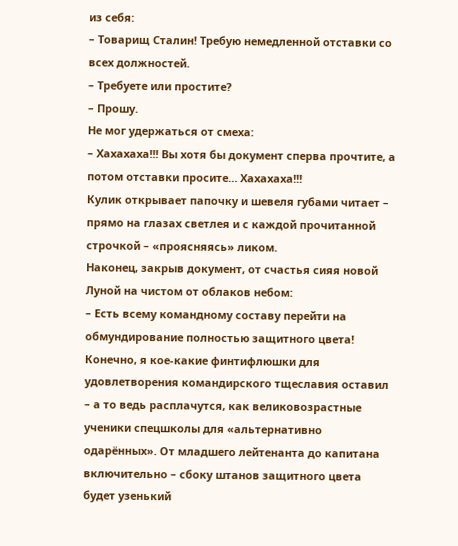из себя:
– Товарищ Сталин! Требую немедленной отставки со всех должностей.
– Требуете или простите?
– Прошу.
Не мог удержаться от смеха:
– Хахахаха!!! Вы хотя бы документ сперва прочтите, а потом отставки просите… Хахахаха!!!
Кулик открывает папочку и шевеля губами читает – прямо на глазах светлея и с каждой прочитанной строчкой – «проясняясь» ликом.
Наконец, закрыв документ, от счастья сияя новой Луной на чистом от облаков небом:
– Есть всему командному составу перейти на обмундирование полностью защитного цвета!
Конечно, я кое-какие финтифлюшки для удовлетворения командирского тщеславия оставил – а то ведь расплачутся, как великовозрастные ученики спецшколы для «альтернативно одарённых». От младшего лейтенанта до капитана включительно – сбоку штанов защитного цвета будет узенький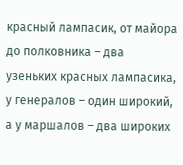красный лампасик, от майора до полковника – два узеньких красных лампасика, у генералов – один широкий, а у маршалов – два широких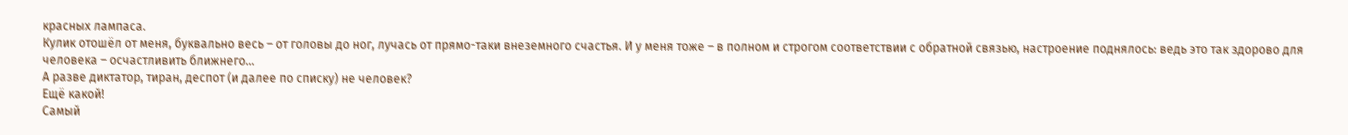красных лампаса.
Кулик отошёл от меня, буквально весь – от головы до ног, лучась от прямо-таки внеземного счастья. И у меня тоже – в полном и строгом соответствии с обратной связью, настроение поднялось: ведь это так здорово для человека – осчастливить ближнего…
А разве диктатор, тиран, деспот (и далее по списку) не человек?
Ещё какой!
Самый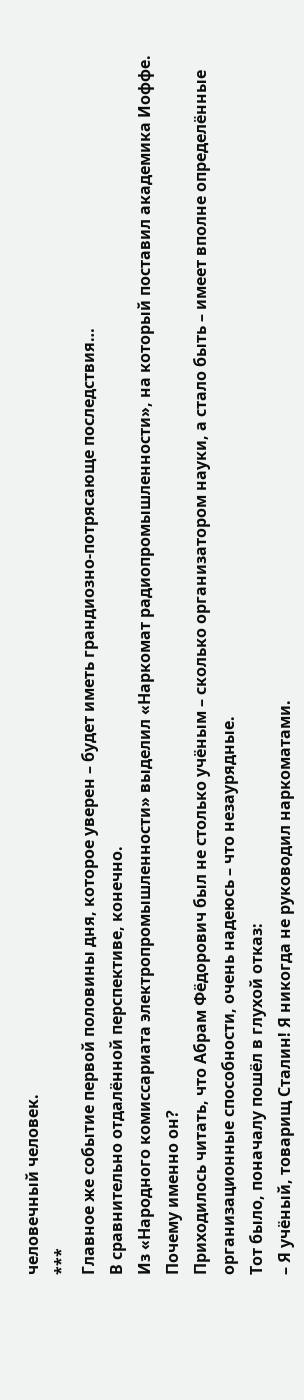человечный человек.
***
Главное же событие первой половины дня, которое уверен – будет иметь грандиозно-потрясающе последствия…
В сравнительно отдалённой перспективе, конечно.
Из «Народного комиссариата электропромышленности» выделил «Наркомат радиопромышленности», на который поставил академика Иоффе.
Почему именно он?
Приходилось читать, что Абрам Фёдорович был не столько учёным – сколько организатором науки, а стало быть – имеет вполне определённые организационные способности, очень надеюсь – что незаурядные.
Тот было, поначалу пошёл в глухой отказ:
– Я учёный, товарищ Сталин! Я никогда не руководил наркоматами.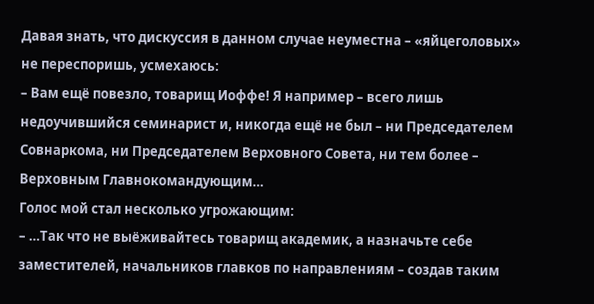Давая знать, что дискуссия в данном случае неуместна – «яйцеголовых» не переспоришь, усмехаюсь:
– Вам ещё повезло, товарищ Иоффе! Я например – всего лишь недоучившийся семинарист и, никогда ещё не был – ни Председателем Совнаркома, ни Председателем Верховного Совета, ни тем более – Верховным Главнокомандующим…
Голос мой стал несколько угрожающим:
– …Так что не выёживайтесь товарищ академик, а назначьте себе заместителей, начальников главков по направлениям – создав таким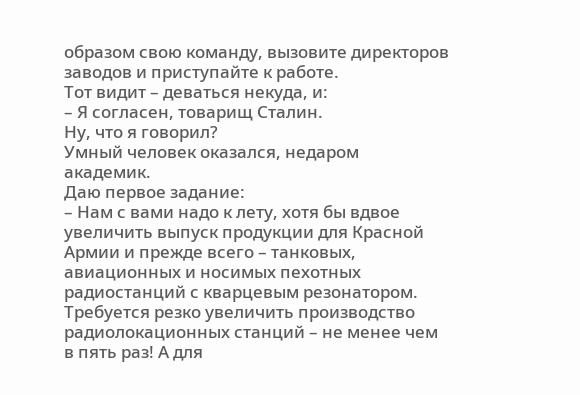образом свою команду, вызовите директоров заводов и приступайте к работе.
Тот видит – деваться некуда, и:
– Я согласен, товарищ Сталин.
Ну, что я говорил?
Умный человек оказался, недаром академик.
Даю первое задание:
– Нам с вами надо к лету, хотя бы вдвое увеличить выпуск продукции для Красной Армии и прежде всего – танковых, авиационных и носимых пехотных радиостанций с кварцевым резонатором. Требуется резко увеличить производство радиолокационных станций – не менее чем в пять раз! А для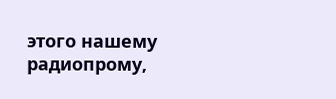этого нашему радиопрому,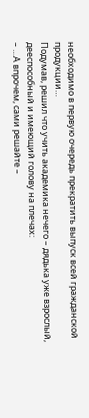необходимо в первую очередь прекратить выпуск всей гражданской продукции…
Подумав, решил что учить академика нечего – дядька уже взрослый, дееспособный и имеющий голову на плечах:
– …А впрочем, сами решайте –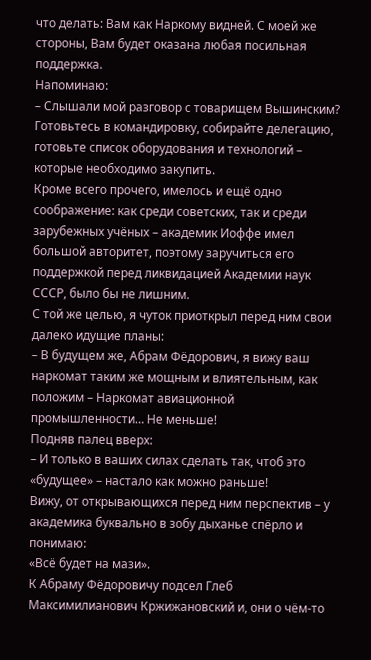что делать: Вам как Наркому видней. С моей же стороны, Вам будет оказана любая посильная поддержка.
Напоминаю:
– Слышали мой разговор с товарищем Вышинским? Готовьтесь в командировку, собирайте делегацию, готовьте список оборудования и технологий – которые необходимо закупить.
Кроме всего прочего, имелось и ещё одно соображение: как среди советских, так и среди зарубежных учёных – академик Иоффе имел большой авторитет, поэтому заручиться его поддержкой перед ликвидацией Академии наук СССР, было бы не лишним.
С той же целью, я чуток приоткрыл перед ним свои далеко идущие планы:
– В будущем же, Абрам Фёдорович, я вижу ваш наркомат таким же мощным и влиятельным, как положим – Наркомат авиационной промышленности… Не меньше!
Подняв палец вверх:
– И только в ваших силах сделать так, чтоб это «будущее» – настало как можно раньше!
Вижу, от открывающихся перед ним перспектив – у академика буквально в зобу дыханье спёрло и понимаю:
«Всё будет на мази».
К Абраму Фёдоровичу подсел Глеб Максимилианович Кржижановский и, они о чём-то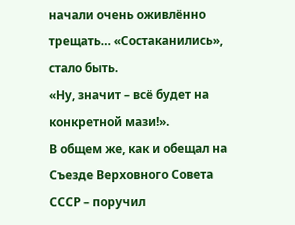начали очень оживлённо трещать… «Состаканились», стало быть.
«Ну, значит – всё будет на конкретной мази!».
В общем же, как и обещал на Съезде Верховного Совета СССР – поручил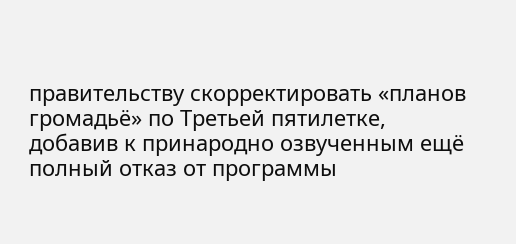правительству скорректировать «планов громадьё» по Третьей пятилетке, добавив к принародно озвученным ещё полный отказ от программы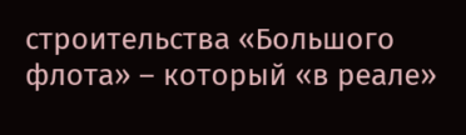строительства «Большого флота» – который «в реале»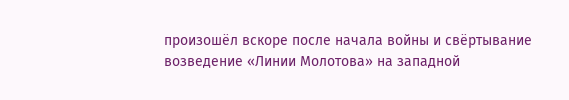произошёл вскоре после начала войны и свёртывание возведение «Линии Молотова» на западной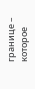границе – которое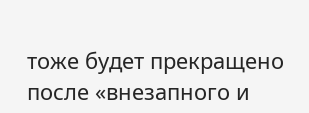тоже будет прекращено после «внезапного и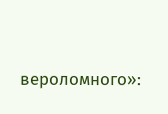вероломного»: